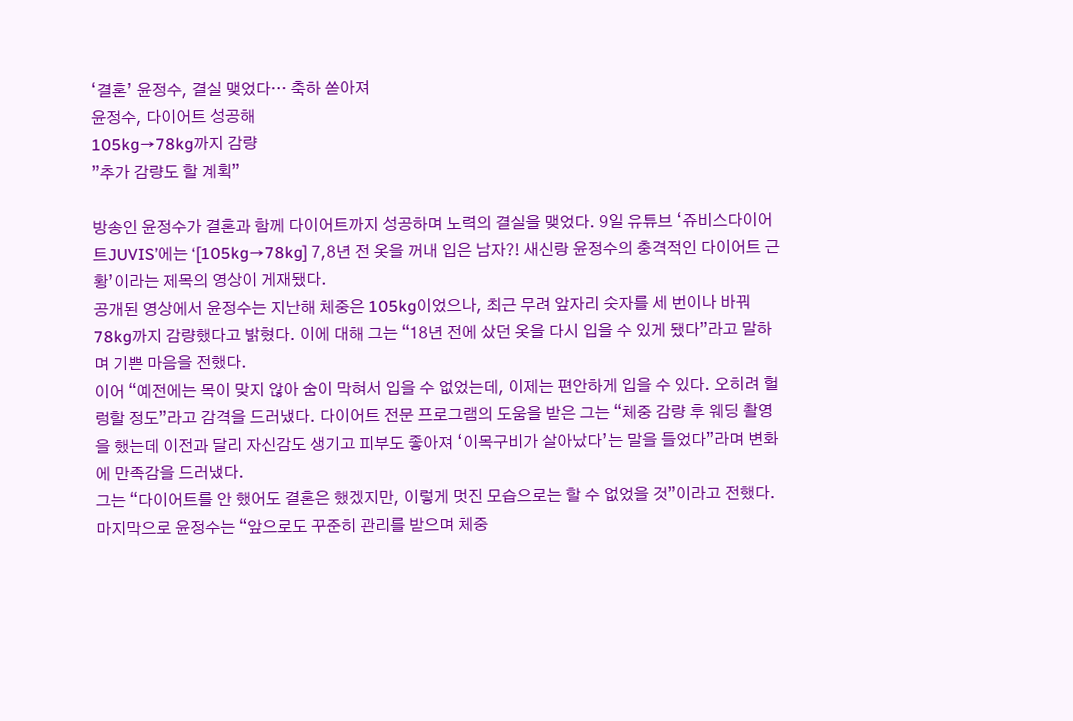‘결혼’ 윤정수, 결실 맺었다… 축하 쏟아져
윤정수, 다이어트 성공해
105kg→78kg까지 감량
”추가 감량도 할 계획”

방송인 윤정수가 결혼과 함께 다이어트까지 성공하며 노력의 결실을 맺었다. 9일 유튜브 ‘쥬비스다이어트JUVIS’에는 ‘[105kg→78kg] 7,8년 전 옷을 꺼내 입은 남자?! 새신랑 윤정수의 충격적인 다이어트 근황’이라는 제목의 영상이 게재됐다.
공개된 영상에서 윤정수는 지난해 체중은 105kg이었으나, 최근 무려 앞자리 숫자를 세 번이나 바꿔 78kg까지 감량했다고 밝혔다. 이에 대해 그는 “18년 전에 샀던 옷을 다시 입을 수 있게 됐다”라고 말하며 기쁜 마음을 전했다.
이어 “예전에는 목이 맞지 않아 숨이 막혀서 입을 수 없었는데, 이제는 편안하게 입을 수 있다. 오히려 헐렁할 정도”라고 감격을 드러냈다. 다이어트 전문 프로그램의 도움을 받은 그는 “체중 감량 후 웨딩 촬영을 했는데 이전과 달리 자신감도 생기고 피부도 좋아져 ‘이목구비가 살아났다’는 말을 들었다”라며 변화에 만족감을 드러냈다.
그는 “다이어트를 안 했어도 결혼은 했겠지만, 이렇게 멋진 모습으로는 할 수 없었을 것”이라고 전했다. 마지막으로 윤정수는 “앞으로도 꾸준히 관리를 받으며 체중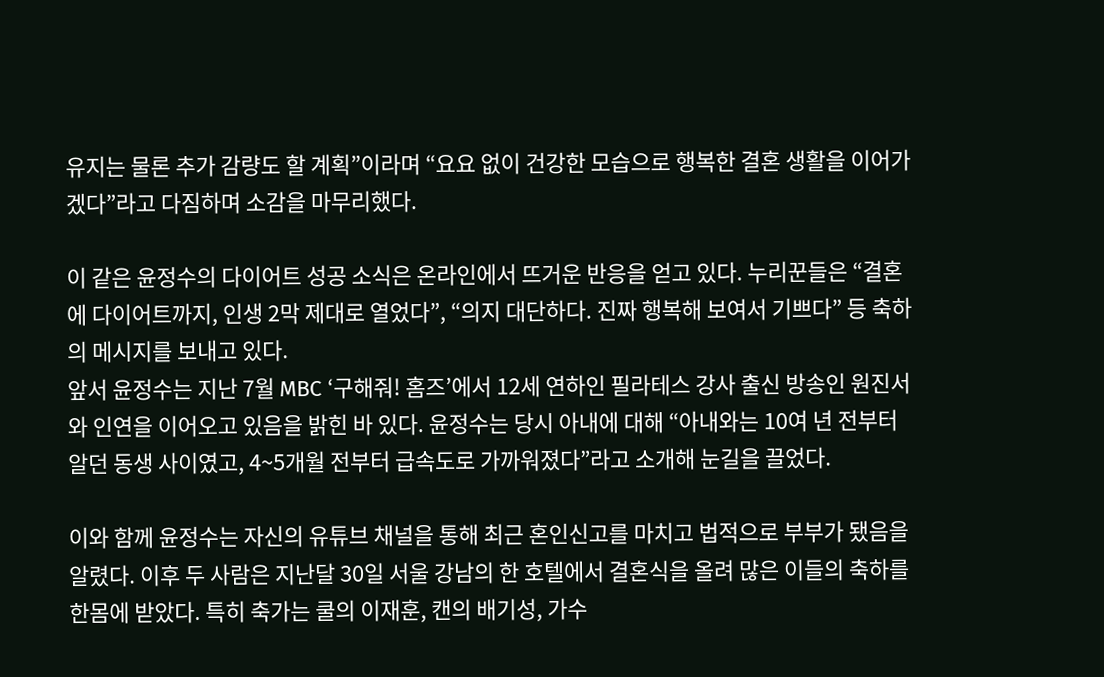유지는 물론 추가 감량도 할 계획”이라며 “요요 없이 건강한 모습으로 행복한 결혼 생활을 이어가겠다”라고 다짐하며 소감을 마무리했다.

이 같은 윤정수의 다이어트 성공 소식은 온라인에서 뜨거운 반응을 얻고 있다. 누리꾼들은 “결혼에 다이어트까지, 인생 2막 제대로 열었다”, “의지 대단하다. 진짜 행복해 보여서 기쁘다” 등 축하의 메시지를 보내고 있다.
앞서 윤정수는 지난 7월 MBC ‘구해줘! 홈즈’에서 12세 연하인 필라테스 강사 출신 방송인 원진서와 인연을 이어오고 있음을 밝힌 바 있다. 윤정수는 당시 아내에 대해 “아내와는 10여 년 전부터 알던 동생 사이였고, 4~5개월 전부터 급속도로 가까워졌다”라고 소개해 눈길을 끌었다.

이와 함께 윤정수는 자신의 유튜브 채널을 통해 최근 혼인신고를 마치고 법적으로 부부가 됐음을 알렸다. 이후 두 사람은 지난달 30일 서울 강남의 한 호텔에서 결혼식을 올려 많은 이들의 축하를 한몸에 받았다. 특히 축가는 쿨의 이재훈, 캔의 배기성, 가수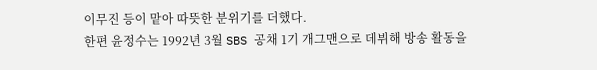이무진 등이 맡아 따뜻한 분위기를 더했다.
한편 윤정수는 1992년 3월 SBS 공채 1기 개그맨으로 데뷔해 방송 활동을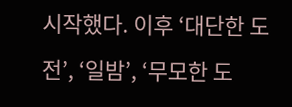시작했다. 이후 ‘대단한 도전’, ‘일밤’, ‘무모한 도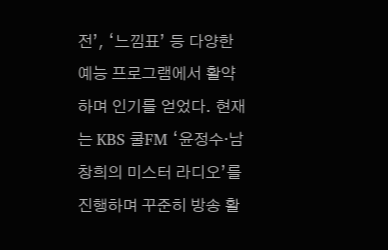전’, ‘느낌표’ 등 다양한 예능 프로그램에서 활약하며 인기를 얻었다. 현재는 KBS 쿨FM ‘윤정수·남창희의 미스터 라디오’를 진행하며 꾸준히 방송 활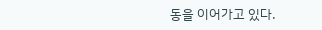동을 이어가고 있다.